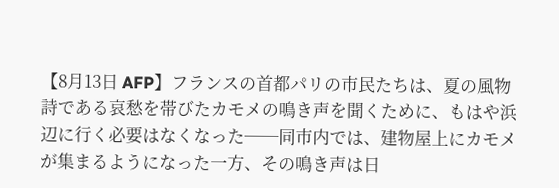【8月13日 AFP】フランスの首都パリの市民たちは、夏の風物詩である哀愁を帯びたカモメの鳴き声を聞くために、もはや浜辺に行く必要はなくなった──同市内では、建物屋上にカモメが集まるようになった一方、その鳴き声は日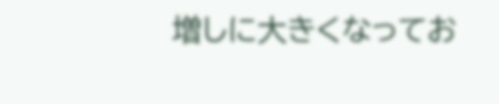増しに大きくなってお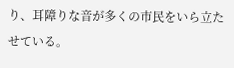り、耳障りな音が多くの市民をいら立たせている。